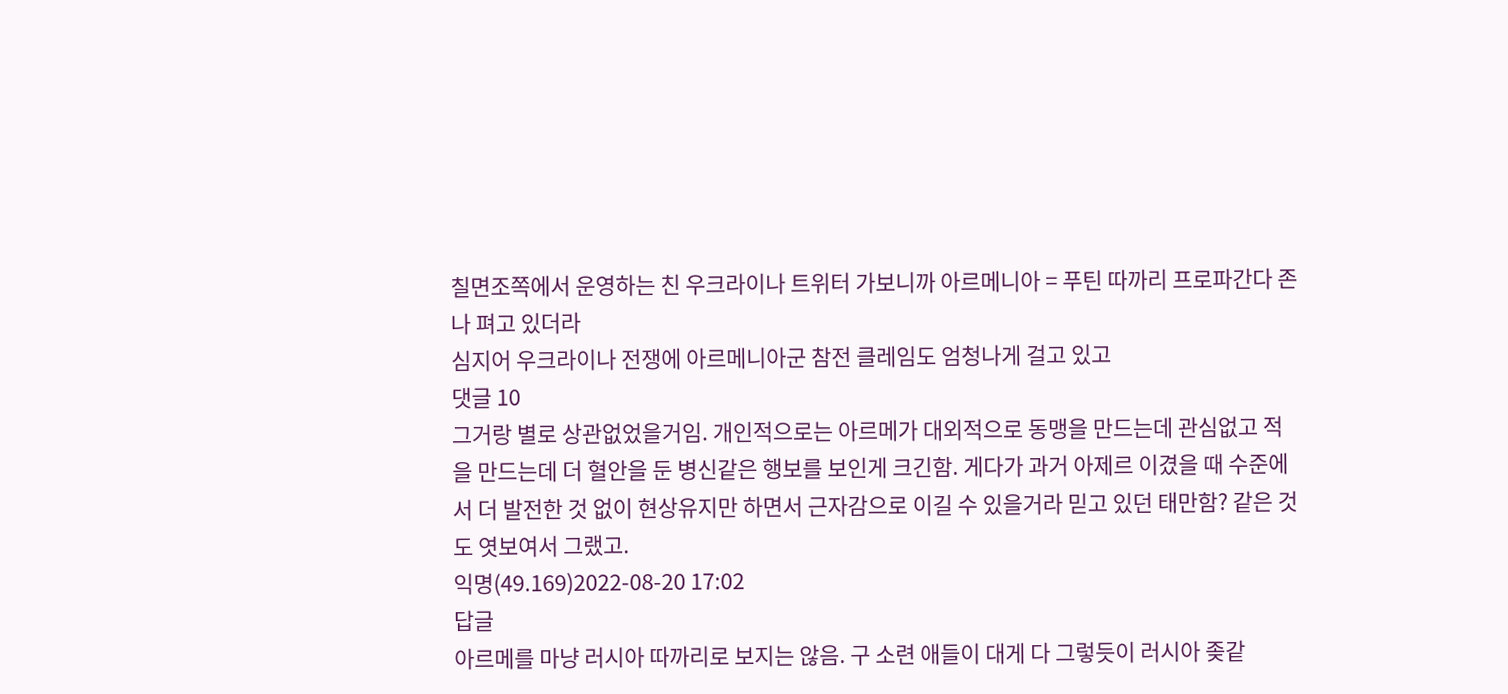칠면조쪽에서 운영하는 친 우크라이나 트위터 가보니까 아르메니아 = 푸틴 따까리 프로파간다 존나 펴고 있더라
심지어 우크라이나 전쟁에 아르메니아군 참전 클레임도 엄청나게 걸고 있고
댓글 10
그거랑 별로 상관없었을거임. 개인적으로는 아르메가 대외적으로 동맹을 만드는데 관심없고 적을 만드는데 더 혈안을 둔 병신같은 행보를 보인게 크긴함. 게다가 과거 아제르 이겼을 때 수준에서 더 발전한 것 없이 현상유지만 하면서 근자감으로 이길 수 있을거라 믿고 있던 태만함? 같은 것도 엿보여서 그랬고.
익명(49.169)2022-08-20 17:02
답글
아르메를 마냥 러시아 따까리로 보지는 않음. 구 소련 애들이 대게 다 그렇듯이 러시아 좆같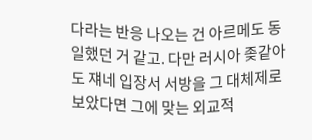다라는 반응 나오는 건 아르메도 동일했던 거 같고. 다만 러시아 좆같아도 쟤네 입장서 서방을 그 대체제로 보았다면 그에 맞는 외교적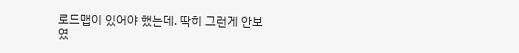로드맵이 있어야 했는데. 딱히 그런게 안보였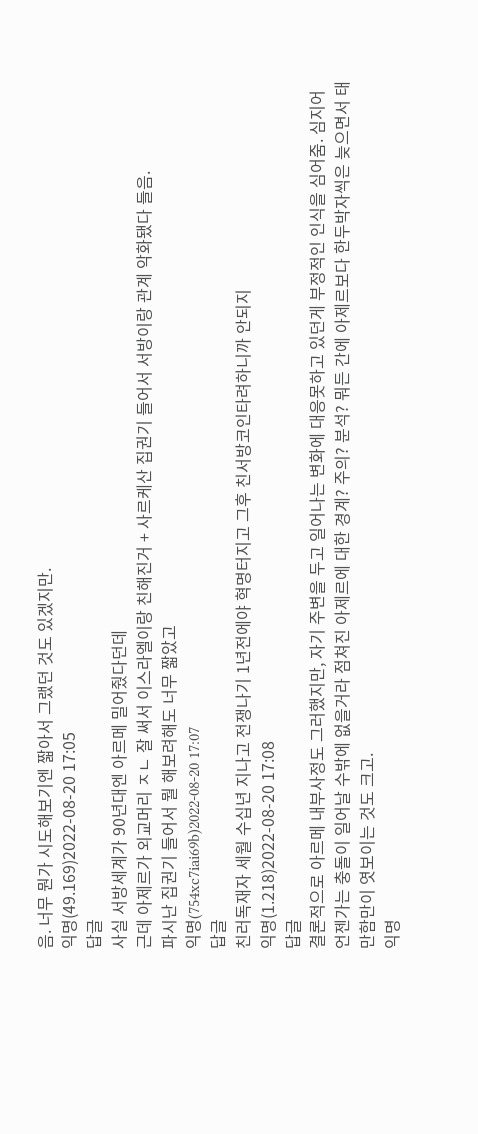음. 너무 뭔가 시도해보기엔 짧아서 그랬던 것도 있겠지만.
익명(49.169)2022-08-20 17:05
답글
사실 서방세계가 90년대엔 아르메 밀어줬다던데
근데 아제르가 외교머리 ㅈㄴ 잘 써서 이스라엘이랑 친해진거 + 사르케산 집권기 들어서 서방이랑 관계 악화됐다 들음.
파시난 집권기 들어서 뭘 해보려해도 너무 짧았고
익명(754xc7iai69b)2022-08-20 17:07
답글
친러독재자 세월 수십년 지나고 전쟁나기 1년전에야 혁명터지고 그후 친서방코인타려하니까 안되지
익명(1.218)2022-08-20 17:08
답글
결론적으로 아르메 내부사정도 그러했지만, 자기 주변을 두고 일어나는 변화에 대응못하고 있던게 부정적인 인식을 심어줌. 심지어 언젠가는 충돌이 일어날 수밖에 없을거라 점쳐진 아제르에 대한 경계? 주의? 분석? 뭐든 간에 아제르보다 한두박자씩은 늦으면서 태만함만이 엿보이는 것도 크고.
익명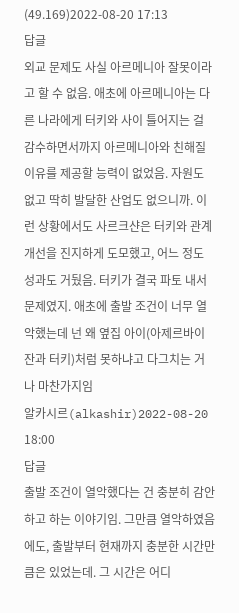(49.169)2022-08-20 17:13
답글
외교 문제도 사실 아르메니아 잘못이라고 할 수 없음. 애초에 아르메니아는 다른 나라에게 터키와 사이 틀어지는 걸 감수하면서까지 아르메니아와 친해질 이유를 제공할 능력이 없었음. 자원도 없고 딱히 발달한 산업도 없으니까. 이런 상황에서도 사르크샨은 터키와 관계 개선을 진지하게 도모했고, 어느 정도 성과도 거뒀음. 터키가 결국 파토 내서 문제였지. 애초에 출발 조건이 너무 열악했는데 넌 왜 옆집 아이(아제르바이잔과 터키)처럼 못하냐고 다그치는 거나 마찬가지임
알카시르(alkashir)2022-08-20 18:00
답글
출발 조건이 열악했다는 건 충분히 감안하고 하는 이야기임. 그만큼 열악하였음에도, 출발부터 현재까지 충분한 시간만큼은 있었는데. 그 시간은 어디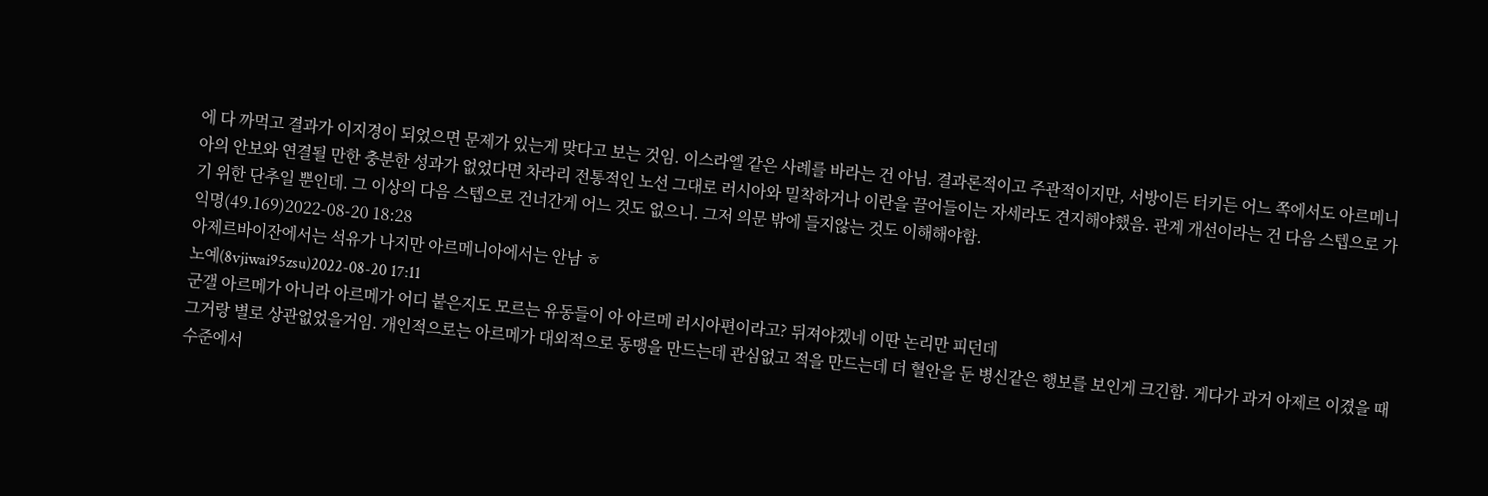에 다 까먹고 결과가 이지경이 되었으면 문제가 있는게 맞다고 보는 것임. 이스라엘 같은 사례를 바라는 건 아님. 결과론적이고 주관적이지만, 서방이든 터키든 어느 쪽에서도 아르메니아의 안보와 연결될 만한 충분한 성과가 없었다면 차라리 전통적인 노선 그대로 러시아와 밀착하거나 이란을 끌어들이는 자세라도 견지해야했음. 관계 개선이라는 건 다음 스텝으로 가기 위한 단추일 뿐인데. 그 이상의 다음 스텝으로 건너간게 어느 것도 없으니. 그저 의문 밖에 들지않는 것도 이해해야함.
익명(49.169)2022-08-20 18:28
아제르바이잔에서는 석유가 나지만 아르메니아에서는 안남 ㅎ
노예(8vjiwai95zsu)2022-08-20 17:11
군갤 아르메가 아니라 아르메가 어디 붙은지도 모르는 유동들이 아 아르메 러시아편이라고? 뒤져야겠네 이딴 논리만 피던데
그거랑 별로 상관없었을거임. 개인적으로는 아르메가 대외적으로 동맹을 만드는데 관심없고 적을 만드는데 더 혈안을 둔 병신같은 행보를 보인게 크긴함. 게다가 과거 아제르 이겼을 때 수준에서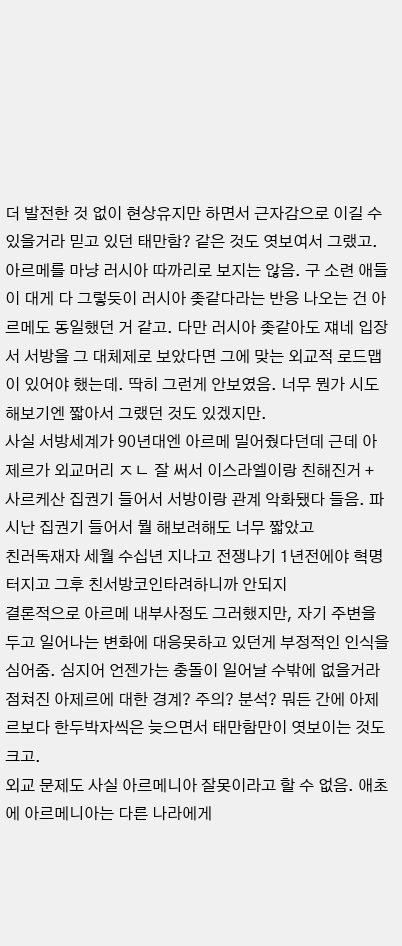더 발전한 것 없이 현상유지만 하면서 근자감으로 이길 수 있을거라 믿고 있던 태만함? 같은 것도 엿보여서 그랬고.
아르메를 마냥 러시아 따까리로 보지는 않음. 구 소련 애들이 대게 다 그렇듯이 러시아 좆같다라는 반응 나오는 건 아르메도 동일했던 거 같고. 다만 러시아 좆같아도 쟤네 입장서 서방을 그 대체제로 보았다면 그에 맞는 외교적 로드맵이 있어야 했는데. 딱히 그런게 안보였음. 너무 뭔가 시도해보기엔 짧아서 그랬던 것도 있겠지만.
사실 서방세계가 90년대엔 아르메 밀어줬다던데 근데 아제르가 외교머리 ㅈㄴ 잘 써서 이스라엘이랑 친해진거 + 사르케산 집권기 들어서 서방이랑 관계 악화됐다 들음. 파시난 집권기 들어서 뭘 해보려해도 너무 짧았고
친러독재자 세월 수십년 지나고 전쟁나기 1년전에야 혁명터지고 그후 친서방코인타려하니까 안되지
결론적으로 아르메 내부사정도 그러했지만, 자기 주변을 두고 일어나는 변화에 대응못하고 있던게 부정적인 인식을 심어줌. 심지어 언젠가는 충돌이 일어날 수밖에 없을거라 점쳐진 아제르에 대한 경계? 주의? 분석? 뭐든 간에 아제르보다 한두박자씩은 늦으면서 태만함만이 엿보이는 것도 크고.
외교 문제도 사실 아르메니아 잘못이라고 할 수 없음. 애초에 아르메니아는 다른 나라에게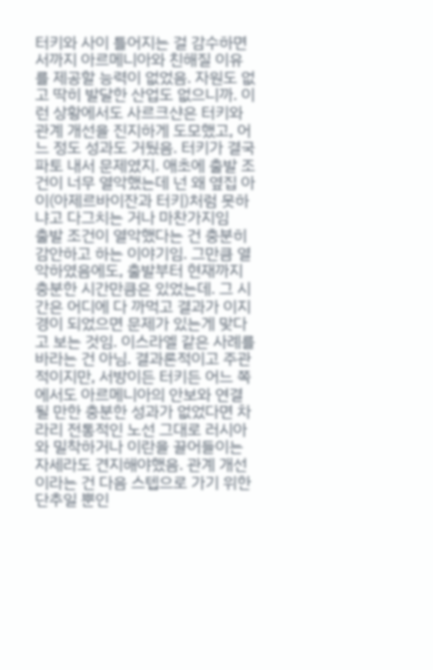터키와 사이 틀어지는 걸 감수하면서까지 아르메니아와 친해질 이유를 제공할 능력이 없었음. 자원도 없고 딱히 발달한 산업도 없으니까. 이런 상황에서도 사르크샨은 터키와 관계 개선을 진지하게 도모했고, 어느 정도 성과도 거뒀음. 터키가 결국 파토 내서 문제였지. 애초에 출발 조건이 너무 열악했는데 넌 왜 옆집 아이(아제르바이잔과 터키)처럼 못하냐고 다그치는 거나 마찬가지임
출발 조건이 열악했다는 건 충분히 감안하고 하는 이야기임. 그만큼 열악하였음에도, 출발부터 현재까지 충분한 시간만큼은 있었는데. 그 시간은 어디에 다 까먹고 결과가 이지경이 되었으면 문제가 있는게 맞다고 보는 것임. 이스라엘 같은 사례를 바라는 건 아님. 결과론적이고 주관적이지만, 서방이든 터키든 어느 쪽에서도 아르메니아의 안보와 연결될 만한 충분한 성과가 없었다면 차라리 전통적인 노선 그대로 러시아와 밀착하거나 이란을 끌어들이는 자세라도 견지해야했음. 관계 개선이라는 건 다음 스텝으로 가기 위한 단추일 뿐인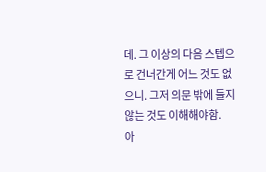데. 그 이상의 다음 스텝으로 건너간게 어느 것도 없으니. 그저 의문 밖에 들지않는 것도 이해해야함.
아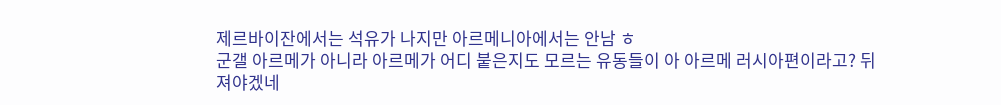제르바이잔에서는 석유가 나지만 아르메니아에서는 안남 ㅎ
군갤 아르메가 아니라 아르메가 어디 붙은지도 모르는 유동들이 아 아르메 러시아편이라고? 뒤져야겠네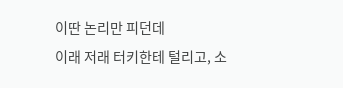이딴 논리만 피던데
이래 저래 터키한테 털리고, 소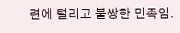련에 털리고 불쌍한 민족임.